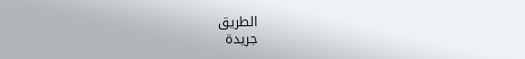الطريق
جريدة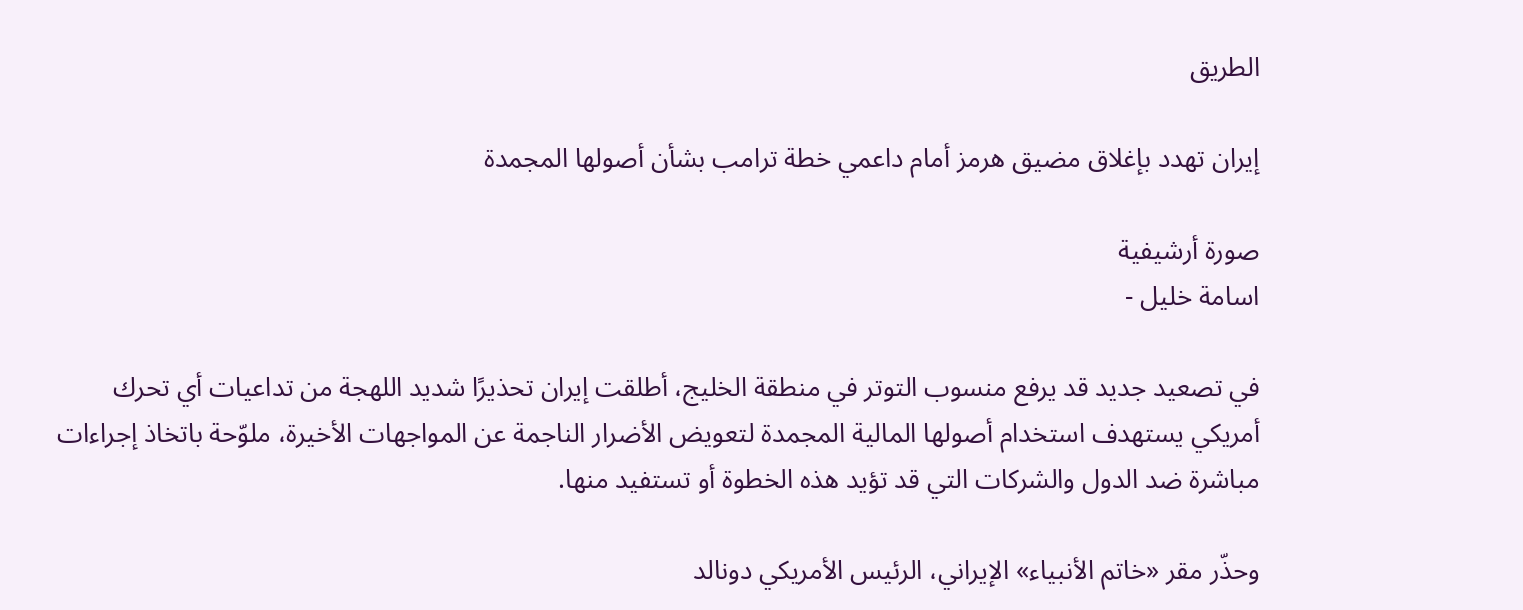الطريق

إيران تهدد بإغلاق مضيق هرمز أمام داعمي خطة ترامب بشأن أصولها المجمدة

صورة أرشيفية
اسامة خليل -

في تصعيد جديد قد يرفع منسوب التوتر في منطقة الخليج، أطلقت إيران تحذيرًا شديد اللهجة من تداعيات أي تحرك أمريكي يستهدف استخدام أصولها المالية المجمدة لتعويض الأضرار الناجمة عن المواجهات الأخيرة، ملوّحة باتخاذ إجراءات مباشرة ضد الدول والشركات التي قد تؤيد هذه الخطوة أو تستفيد منها.

وحذّر مقر «خاتم الأنبياء» الإيراني، الرئيس الأمريكي دونالد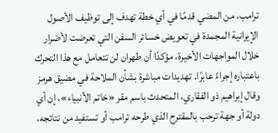ترامب، من المضي قدمًا في أي خطة تهدف إلى توظيف الأصول الإيرانية المجمدة في تعويض خسائر السفن التي تعرضت لأضرار خلال المواجهات الأخيرة، مؤكدًا أن طهران لن تتعامل مع هذا التحرك باعتباره إجراءً عابرًا. تهديدات مباشرة بشأن الملاحة في مضيق هرمز وقال إبراهيم ذو الفقاري، المتحدث باسم مقر «خاتم الأنبياء»، إن أي دولة أو جهة ترحب بالمقترح الذي طرحه ترامب أو تستفيد من نتائجه،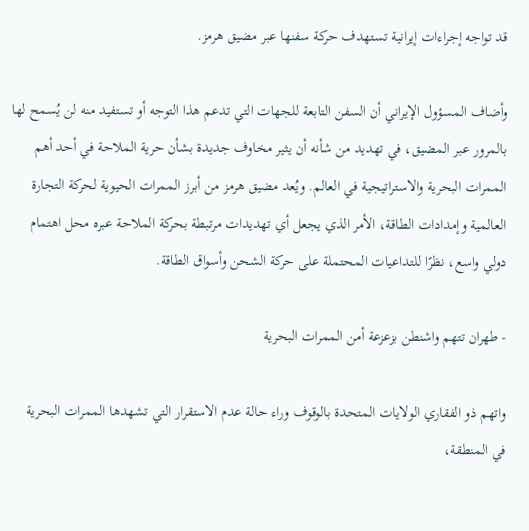قد تواجه إجراءات إيرانية تستهدف حركة سفنها عبر مضيق هرمز.

وأضاف المسؤول الإيراني أن السفن التابعة للجهات التي تدعم هذا التوجه أو تستفيد منه لن يُسمح لها بالمرور عبر المضيق، في تهديد من شأنه أن يثير مخاوف جديدة بشأن حرية الملاحة في أحد أهم الممرات البحرية والاستراتيجية في العالم. ويُعد مضيق هرمز من أبرز الممرات الحيوية لحركة التجارة العالمية وإمدادات الطاقة، الأمر الذي يجعل أي تهديدات مرتبطة بحركة الملاحة عبره محل اهتمام دولي واسع، نظرًا للتداعيات المحتملة على حركة الشحن وأسواق الطاقة.

- طهران تتهم واشنطن بزعزعة أمن الممرات البحرية

واتهم ذو الفقاري الولايات المتحدة بالوقوف وراء حالة عدم الاستقرار التي تشهدها الممرات البحرية في المنطقة،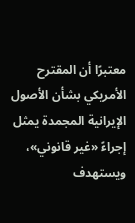معتبرًا أن المقترح الأمريكي بشأن الأصول الإيرانية المجمدة يمثل إجراءً «غير قانوني»، ويستهدف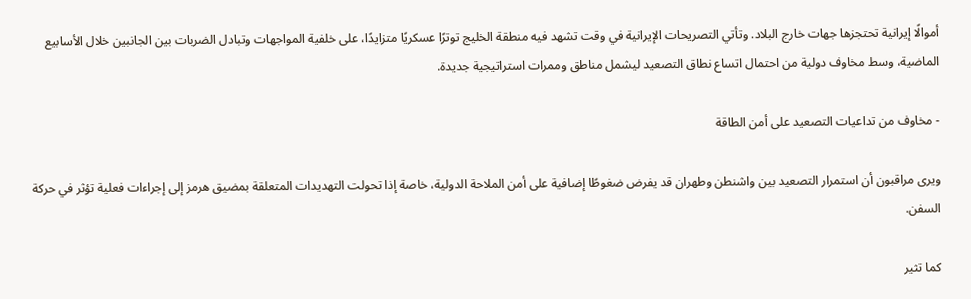أموالًا إيرانية تحتجزها جهات خارج البلاد. وتأتي التصريحات الإيرانية في وقت تشهد فيه منطقة الخليج توترًا عسكريًا متزايدًا، على خلفية المواجهات وتبادل الضربات بين الجانبين خلال الأسابيع الماضية، وسط مخاوف دولية من احتمال اتساع نطاق التصعيد ليشمل مناطق وممرات استراتيجية جديدة.

- مخاوف من تداعيات التصعيد على أمن الطاقة

ويرى مراقبون أن استمرار التصعيد بين واشنطن وطهران قد يفرض ضغوطًا إضافية على أمن الملاحة الدولية، خاصة إذا تحولت التهديدات المتعلقة بمضيق هرمز إلى إجراءات فعلية تؤثر في حركة السفن.

كما تثير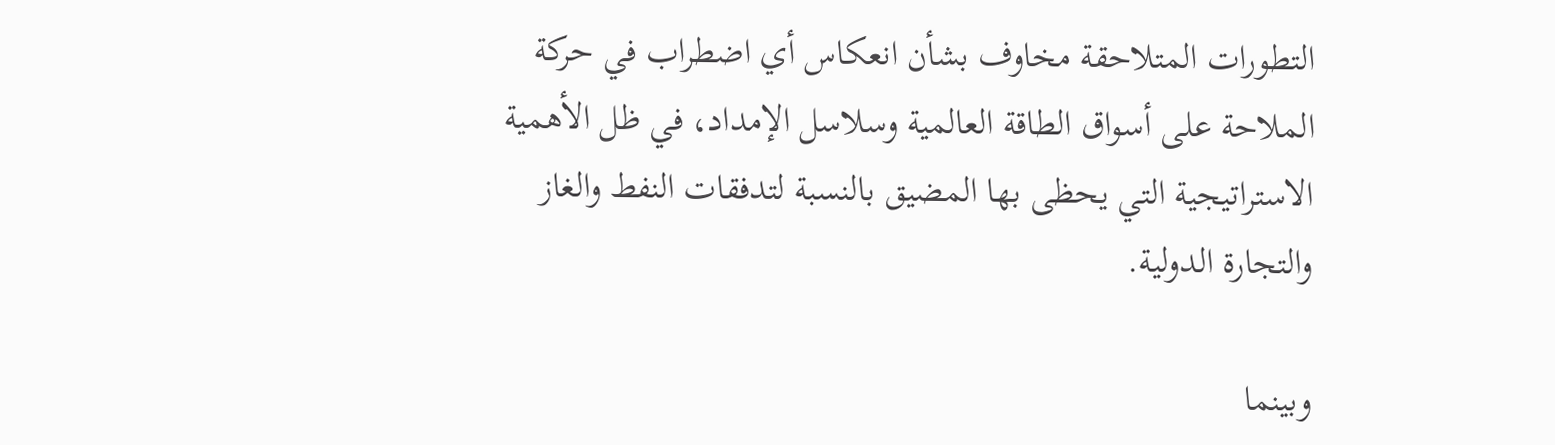التطورات المتلاحقة مخاوف بشأن انعكاس أي اضطراب في حركة الملاحة على أسواق الطاقة العالمية وسلاسل الإمداد، في ظل الأهمية الاستراتيجية التي يحظى بها المضيق بالنسبة لتدفقات النفط والغاز والتجارة الدولية.

وبينما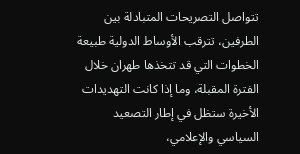تتواصل التصريحات المتبادلة بين الطرفين، تترقب الأوساط الدولية طبيعة الخطوات التي قد تتخذها طهران خلال الفترة المقبلة، وما إذا كانت التهديدات الأخيرة ستظل في إطار التصعيد السياسي والإعلامي،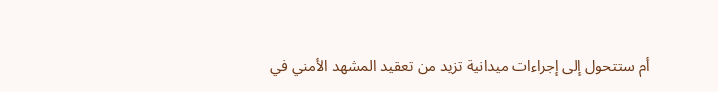أم ستتحول إلى إجراءات ميدانية تزيد من تعقيد المشهد الأمني في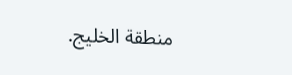منطقة الخليج.